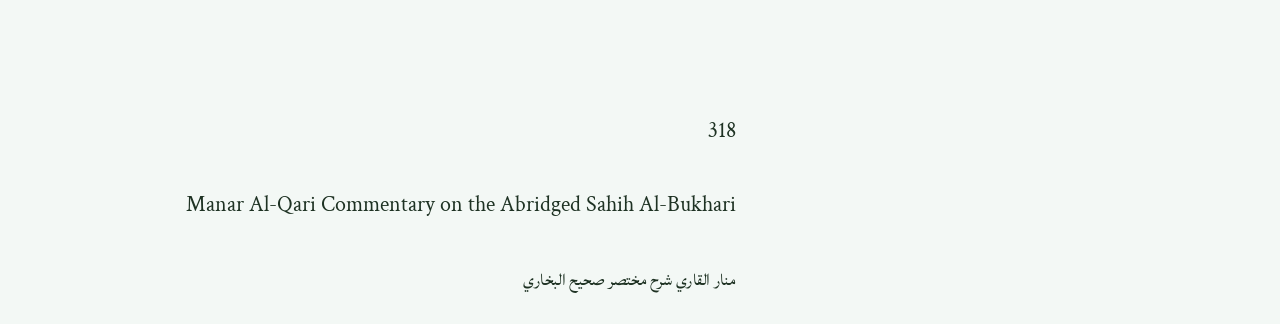318

Manar Al-Qari Commentary on the Abridged Sahih Al-Bukhari

منار القاري شرح مختصر صحيح البخاري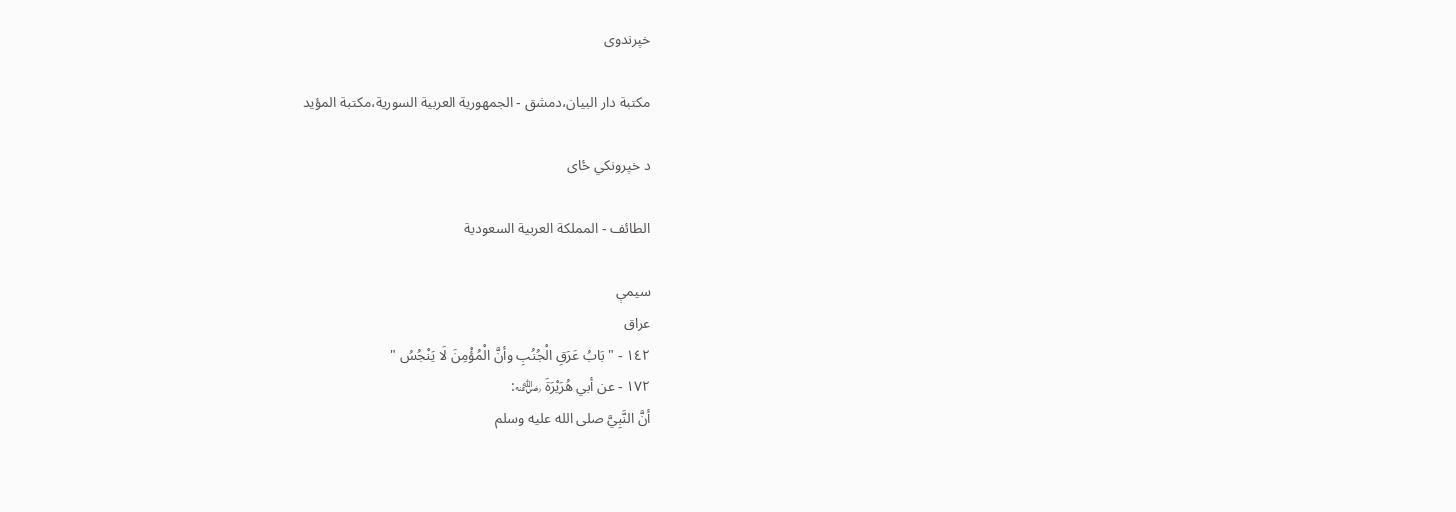خپرندوی

مكتبة دار البيان،دمشق - الجمهورية العربية السورية،مكتبة المؤيد

د خپرونکي ځای

الطائف - المملكة العربية السعودية

سیمې
عراق
١٤٢ - " بَابُ عَرَقِ الْجُنُبِ وأنَّ الْمُؤْمِنَ لَا يَنْجُسُ "
١٧٢ - عن أبي هُرَيْرَةَ ﵁:
أنَّ النَّبِيَّ صلى الله عليه وسلم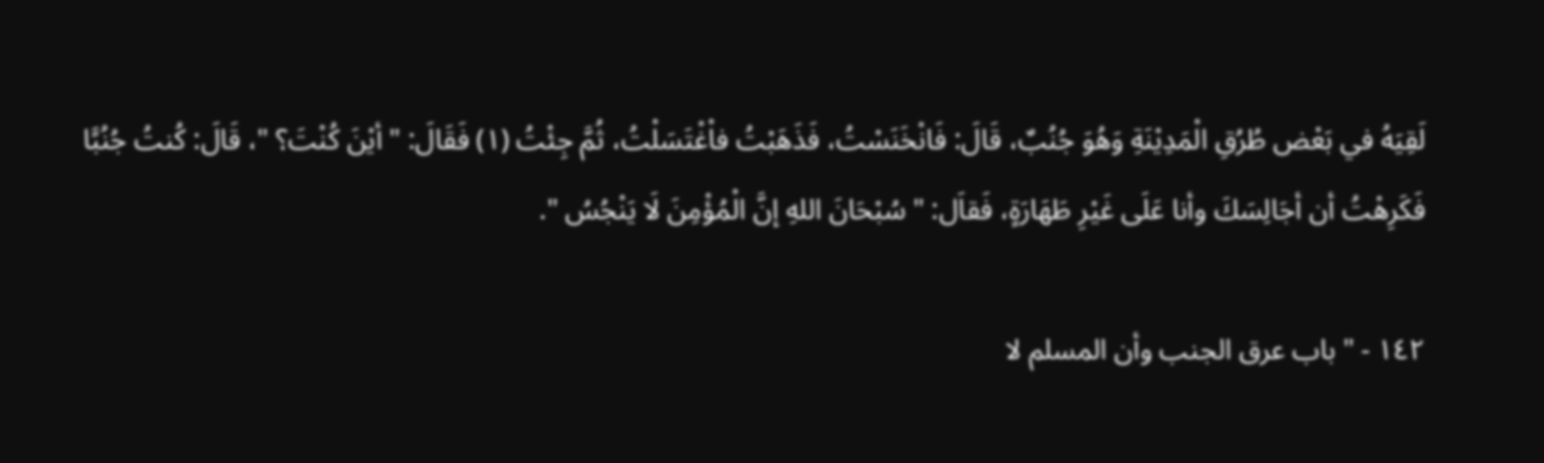لَقِيَهُ في بَعْض طُرُقِ الْمَدِيْنَةِ وَهُوَ جُنُبٌ، قَالَ: فَانْخَنَسْتُ، فَذَهَبْتُ فاْغْتَسَلْتُ، ثُمَّ جِئْتُ (١) فَقَالَ: " أيْنَ كُنْتَ؟ "، قَالَ: كُنتُ جُنُبًَا فَكَرِهْتُ أن أجَالِسَكَ وأنا عَلَى غَيْرِ طَهَارَةٍ، فَقاَل: " سُبْحَانَ اللهِ إنَّ الْمُؤْمِنَ لَا يَنْجُسُ ".

١٤٢ - " باب عرق الجنب وأن المسلم لا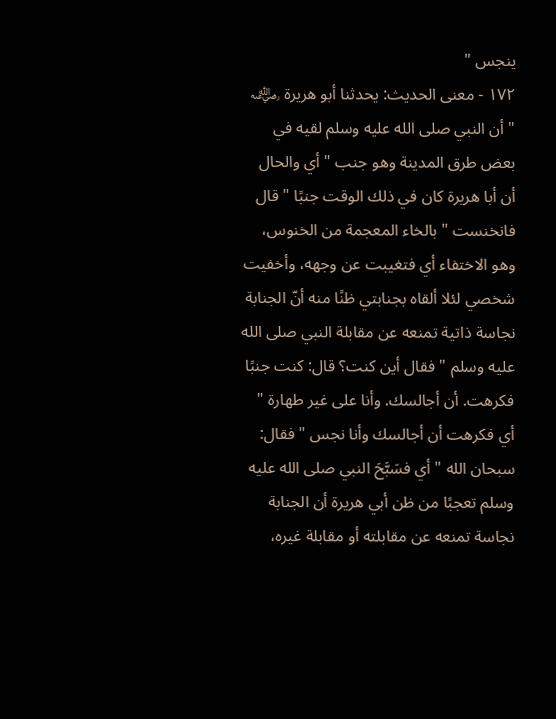ينجس "
١٧٢ - معنى الحديث: يحدثنا أبو هريرة ﵁ " أن النبي صلى الله عليه وسلم لقيه في بعض طرق المدينة وهو جنب " أي والحال أن أبا هريرة كان في ذلك الوقت جنبًا " قال فانخنست " بالخاء المعجمة من الخنوس، وهو الاختفاء أي فتغيبت عن وجهه، وأخفيت شخصي لئلا ألقاه بجنابتي ظنًا منه أنّ الجنابة نجاسة ذاتية تمنعه عن مقابلة النبي صلى الله عليه وسلم " فقال أين كنت؟ قال: كنت جنبًا فكرهت. أن أجالسك. وأنا على غير طهارة " أي فكرهت أن أجالسك وأنا نجس " فقال: سبحان الله " أي فسَبَّحَ النبي صلى الله عليه وسلم تعجبًا من ظن أبي هريرة أن الجنابة نجاسة تمنعه عن مقابلته أو مقابلة غيره،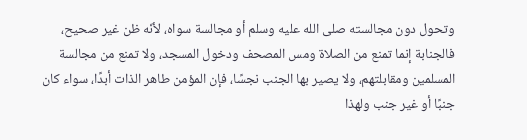وتحول دون مجالسته صلى الله عليه وسلم أو مجالسة سواه، لأنّه ظن غير صحيح، فالجنابة إنما تمنع من الصلاة ومس المصحف ودخول المسجد، ولا تمنع من مجالسة المسلمين ومقابلتهم، ولا يصير بها الجنب نجسًا، فإن المؤمن طاهر الذات أبدًا، سواء كان جنبًا أو غير جنب ولهذا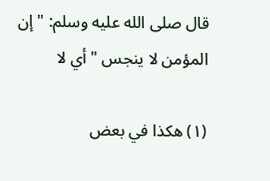قال صلى الله عليه وسلم: " إن المؤمن لا ينجس " أي لا

(١) هكذا في بعض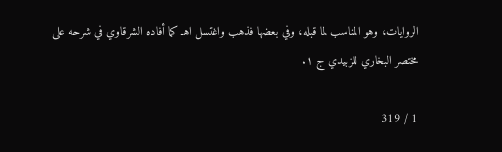الروايات، وهو المناسب لما قبله، وفي بعضها فذهب واغتسل اهـ كما أفاده الشرقاوي في شرحه على مختصر البخاري للزبيدي ج ١.

1 / 319